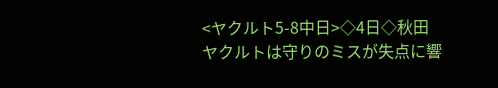<ヤクルト5-8中日>◇4日◇秋田
ヤクルトは守りのミスが失点に響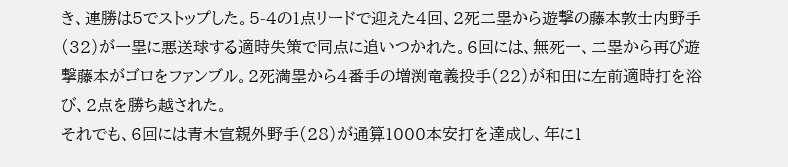き、連勝は5でストップした。5-4の1点リードで迎えた4回、2死二塁から遊撃の藤本敦士内野手(32)が一塁に悪送球する適時失策で同点に追いつかれた。6回には、無死一、二塁から再び遊撃藤本がゴロをファンブル。2死満塁から4番手の増渕竜義投手(22)が和田に左前適時打を浴び、2点を勝ち越された。
それでも、6回には青木宣親外野手(28)が通算1000本安打を達成し、年に1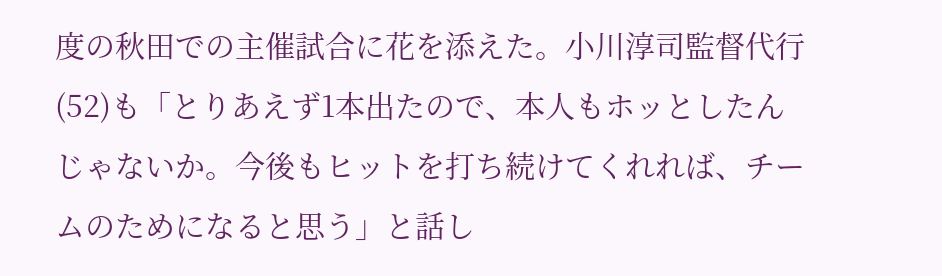度の秋田での主催試合に花を添えた。小川淳司監督代行(52)も「とりあえず1本出たので、本人もホッとしたんじゃないか。今後もヒットを打ち続けてくれれば、チームのためになると思う」と話し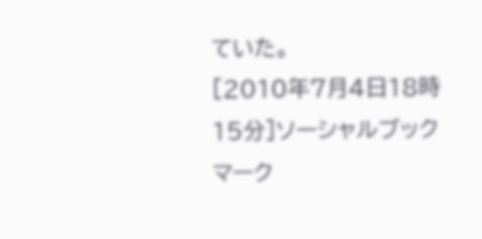ていた。
[2010年7月4日18時15分]ソーシャルブックマーク